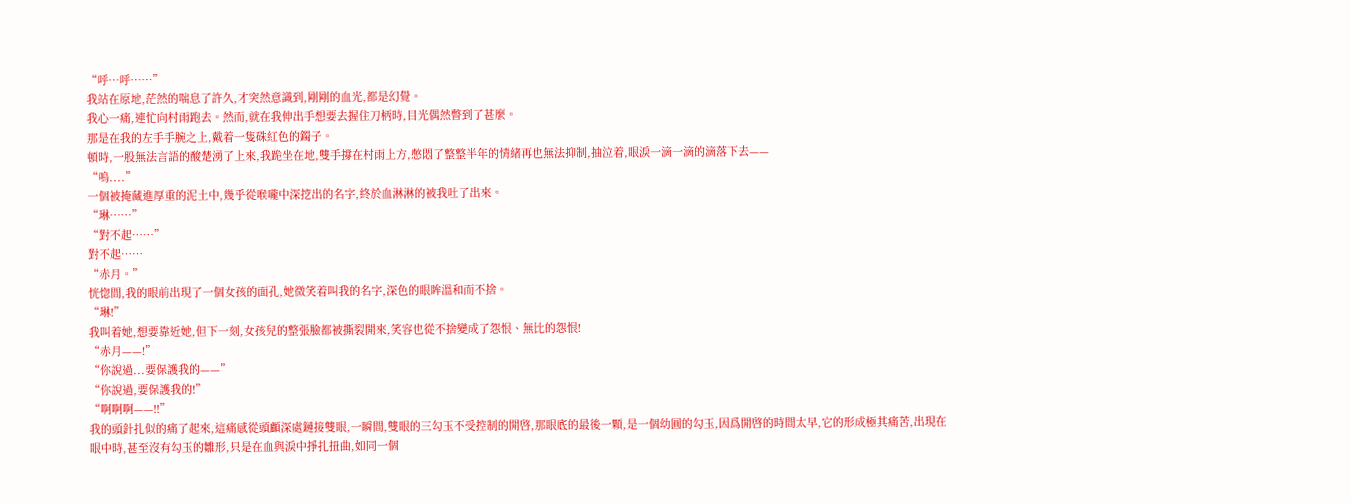“呼…呼……”
我站在原地,茫然的喘息了許久,才突然意識到,剛剛的血光,都是幻覺。
我心一痛,連忙向村雨跑去。然而,就在我伸出手想要去握住刀柄時,目光偶然瞥到了甚麼。
那是在我的左手手腕之上,戴着一隻硃紅色的鐲子。
頓時,一股無法言語的酸楚湧了上來,我跪坐在地,雙手撐在村雨上方,憋悶了整整半年的情緒再也無法抑制,抽泣着,眼淚一滴一滴的滴落下去——
“嗚....”
一個被掩藏進厚重的泥土中,幾乎從喉嚨中深挖出的名字,終於血淋淋的被我吐了出來。
“琳……”
“對不起……”
對不起……
“赤月。”
恍惚間,我的眼前出現了一個女孩的面孔,她微笑着叫我的名字,深色的眼眸溫和而不捨。
“琳!”
我叫着她,想要靠近她,但下一刻,女孩兒的整張臉都被撕裂開來,笑容也從不捨變成了怨恨、無比的怨恨!
“赤月——!”
“你說過...要保護我的——”
“你說過,要保護我的!”
“啊啊啊——!!”
我的頭針扎似的痛了起來,這痛感從頭顱深處鏈接雙眼,一瞬間,雙眼的三勾玉不受控制的開啓,那眼底的最後一顆,是一個幼圓的勾玉,因爲開啓的時間太早,它的形成極其痛苦,出現在眼中時,甚至沒有勾玉的雛形,只是在血與淚中掙扎扭曲,如同一個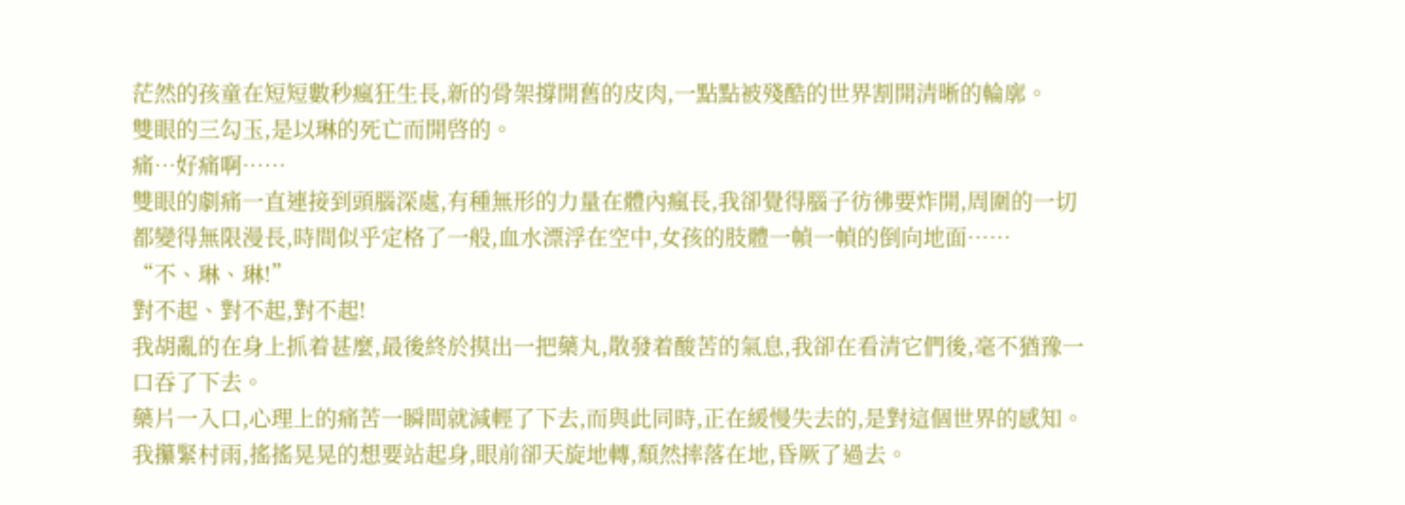茫然的孩童在短短數秒瘋狂生長,新的骨架撐開舊的皮肉,一點點被殘酷的世界割開清晰的輪廓。
雙眼的三勾玉,是以琳的死亡而開啓的。
痛…好痛啊……
雙眼的劇痛一直連接到頭腦深處,有種無形的力量在體內瘋長,我卻覺得腦子彷彿要炸開,周圍的一切都變得無限漫長,時間似乎定格了一般,血水漂浮在空中,女孩的肢體一幀一幀的倒向地面……
“不、琳、琳!”
對不起、對不起,對不起!
我胡亂的在身上抓着甚麼,最後終於摸出一把藥丸,散發着酸苦的氣息,我卻在看清它們後,毫不猶豫一口吞了下去。
藥片一入口,心理上的痛苦一瞬間就減輕了下去,而與此同時,正在緩慢失去的,是對這個世界的感知。
我攥緊村雨,搖搖晃晃的想要站起身,眼前卻天旋地轉,頹然摔落在地,昏厥了過去。